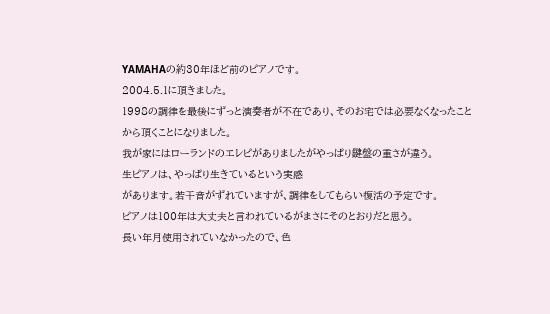YAMAHAの約30年ほど前のピアノです。
2004.5.1に頂きました。
1998の調律を最後にずっと演奏者が不在であり、そのお宅では必要なくなったことから頂くことになりました。
我が家にはローランドのエレピがありましたがやっぱり鍵盤の重さが違う。
生ピアノは、やっぱり生きているという実感
があります。若干音がずれていますが、調律をしてもらい復活の予定です。
ピアノは100年は大丈夫と言われているがまさにそのとおりだと思う。
長い年月使用されていなかったので、色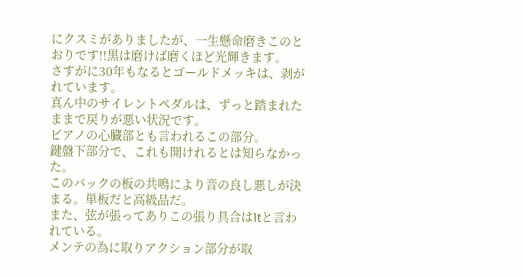にクスミがありましたが、一生懸命磨きこのとおりです!!黒は磨けば磨くほど光輝きます。
さすがに30年もなるとゴールドメッキは、剥がれています。
真ん中のサイレントペダルは、ずっと踏まれたままで戻りが悪い状況です。
ピアノの心臓部とも言われるこの部分。
鍵盤下部分で、これも開けれるとは知らなかった。
このバックの板の共鳴により音の良し悪しが決まる。単板だと高級品だ。
また、弦が張ってありこの張り具合は1tと言われている。
メンテの為に取りアクション部分が取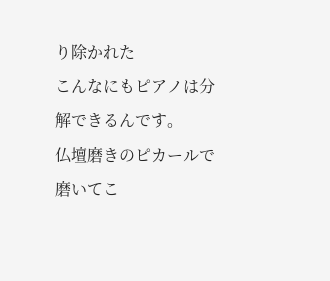り除かれた
こんなにもピアノは分解できるんです。
仏壇磨きのピカールで磨いてこ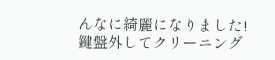んなに綺麗になりました!
鍵盤外してクリーニング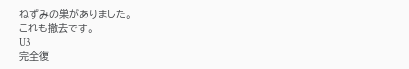ねずみの巣がありました。
これも撤去です。
U3
完全復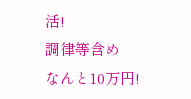活!
調律等含め
なんと10万円!